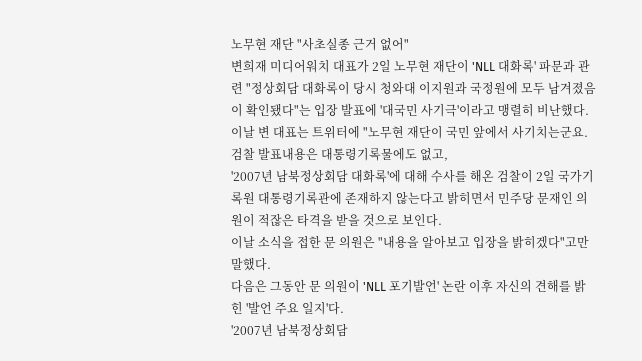노무현 재단 "사초실종 근거 없어"
변희재 미디어워치 대표가 2일 노무현 재단이 'NLL 대화록' 파문과 관련 "정상회담 대화록이 당시 청와대 이지원과 국정원에 모두 남겨졌음이 확인됐다"는 입장 발표에 '대국민 사기극'이라고 맹렬히 비난했다.
이날 변 대표는 트위터에 "노무현 재단이 국민 앞에서 사기치는군요. 검찰 발표내용은 대통령기록물에도 없고,
'2007년 남북정상회담 대화록'에 대해 수사를 해온 검찰이 2일 국가기록원 대통령기록관에 존재하지 않는다고 밝히면서 민주당 문재인 의원이 적잖은 타격을 받을 것으로 보인다.
이날 소식을 접한 문 의원은 "내용을 알아보고 입장을 밝히겠다"고만 말했다.
다음은 그동안 문 의원이 'NLL 포기발언' 논란 이후 자신의 견해를 밝힌 '발언 주요 일지'다.
'2007년 남북정상회담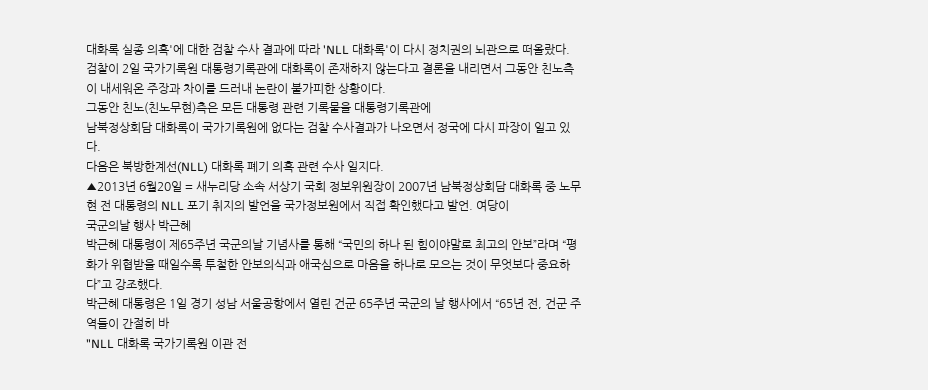대화록 실종 의혹'에 대한 검찰 수사 결과에 따라 'NLL 대화록'이 다시 정치권의 뇌관으로 떠올랐다.
검찰이 2일 국가기록원 대통령기록관에 대화록이 존재하지 않는다고 결론을 내리면서 그동안 친노측이 내세워온 주장과 차이를 드러내 논란이 불가피한 상황이다.
그동안 친노(친노무현)측은 모든 대통령 관련 기록물을 대통령기록관에
남북정상회담 대화록이 국가기록원에 없다는 검찰 수사결과가 나오면서 정국에 다시 파장이 일고 있다.
다음은 북방한계선(NLL) 대화록 폐기 의혹 관련 수사 일지다.
▲2013년 6월20일 = 새누리당 소속 서상기 국회 정보위원장이 2007년 남북정상회담 대화록 중 노무현 전 대통령의 NLL 포기 취지의 발언을 국가정보원에서 직접 확인했다고 발언. 여당이
국군의날 행사 박근혜
박근혜 대통령이 제65주년 국군의날 기념사를 통해 “국민의 하나 된 힘이야말로 최고의 안보”라며 “평화가 위협받을 때일수록 투철한 안보의식과 애국심으로 마음을 하나로 모으는 것이 무엇보다 중요하다”고 강조했다.
박근혜 대통령은 1일 경기 성남 서울공항에서 열린 건군 65주년 국군의 날 행사에서 “65년 전, 건군 주역들이 간절히 바
"NLL 대화록 국가기록원 이관 전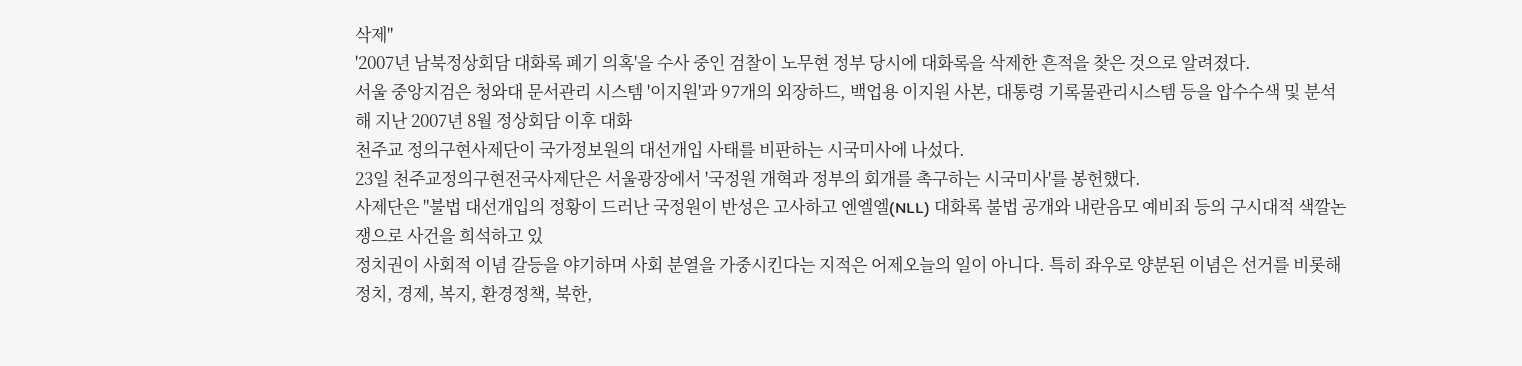삭제"
'2007년 남북정상회담 대화록 폐기 의혹'을 수사 중인 검찰이 노무현 정부 당시에 대화록을 삭제한 흔적을 찾은 것으로 알려졌다.
서울 중앙지검은 청와대 문서관리 시스템 '이지원'과 97개의 외장하드, 백업용 이지원 사본, 대통령 기록물관리시스템 등을 압수수색 및 분석해 지난 2007년 8월 정상회담 이후 대화
천주교 정의구현사제단이 국가정보원의 대선개입 사태를 비판하는 시국미사에 나섰다.
23일 천주교정의구현전국사제단은 서울광장에서 '국정원 개혁과 정부의 회개를 촉구하는 시국미사'를 봉헌했다.
사제단은 "불법 대선개입의 정황이 드러난 국정원이 반성은 고사하고 엔엘엘(NLL) 대화록 불법 공개와 내란음모 예비죄 등의 구시대적 색깔논쟁으로 사건을 희석하고 있
정치권이 사회적 이념 갈등을 야기하며 사회 분열을 가중시킨다는 지적은 어제오늘의 일이 아니다. 특히 좌우로 양분된 이념은 선거를 비롯해 정치, 경제, 복지, 환경정책, 북한,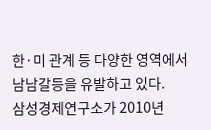한·미 관계 등 다양한 영역에서 남남갈등을 유발하고 있다.
삼성경제연구소가 2010년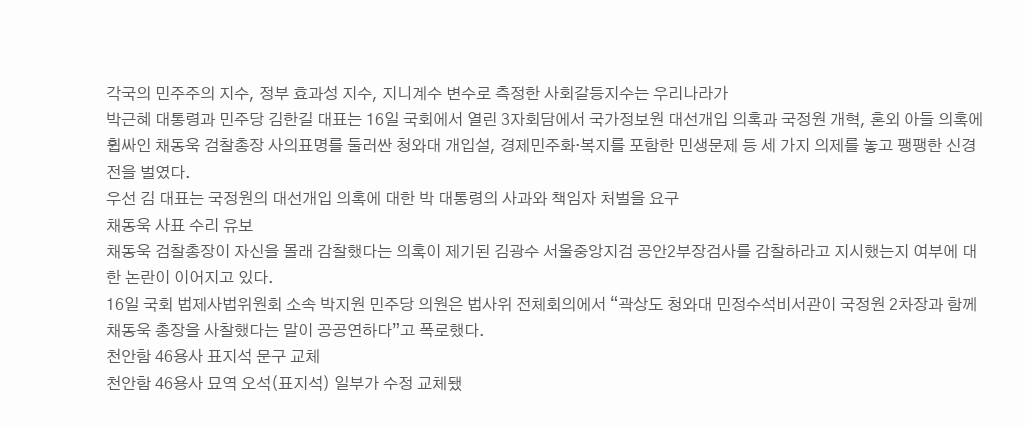각국의 민주주의 지수, 정부 효과성 지수, 지니계수 변수로 측정한 사회갈등지수는 우리나라가
박근혜 대통령과 민주당 김한길 대표는 16일 국회에서 열린 3자회담에서 국가정보원 대선개입 의혹과 국정원 개혁, 혼외 아들 의혹에 휩싸인 채동욱 검찰총장 사의표명를 둘러싼 청와대 개입설, 경제민주화·복지를 포함한 민생문제 등 세 가지 의제를 놓고 팽팽한 신경전을 벌였다.
우선 김 대표는 국정원의 대선개입 의혹에 대한 박 대통령의 사과와 책임자 처벌을 요구
채동욱 사표 수리 유보
채동욱 검찰총장이 자신을 몰래 감찰했다는 의혹이 제기된 김광수 서울중앙지검 공안2부장검사를 감찰하라고 지시했는지 여부에 대한 논란이 이어지고 있다.
16일 국회 법제사법위원회 소속 박지원 민주당 의원은 법사위 전체회의에서 “곽상도 청와대 민정수석비서관이 국정원 2차장과 함께 채동욱 총장을 사찰했다는 말이 공공연하다”고 폭로했다.
천안함 46용사 표지석 문구 교체
천안함 46용사 묘역 오석(표지석) 일부가 수정 교체됐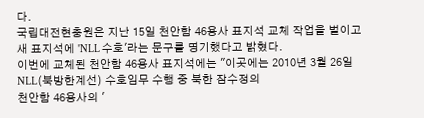다.
국립대전현충원은 지난 15일 천안함 46용사 표지석 교체 작업을 벌이고 새 표지석에 'NLL 수호'라는 문구를 명기했다고 밝혔다.
이번에 교체된 천안함 46용사 표지석에는 "이곳에는 2010년 3월 26일 NLL(북방한계선) 수호임무 수행 중 북한 잠수정의
천안함 46용사의 '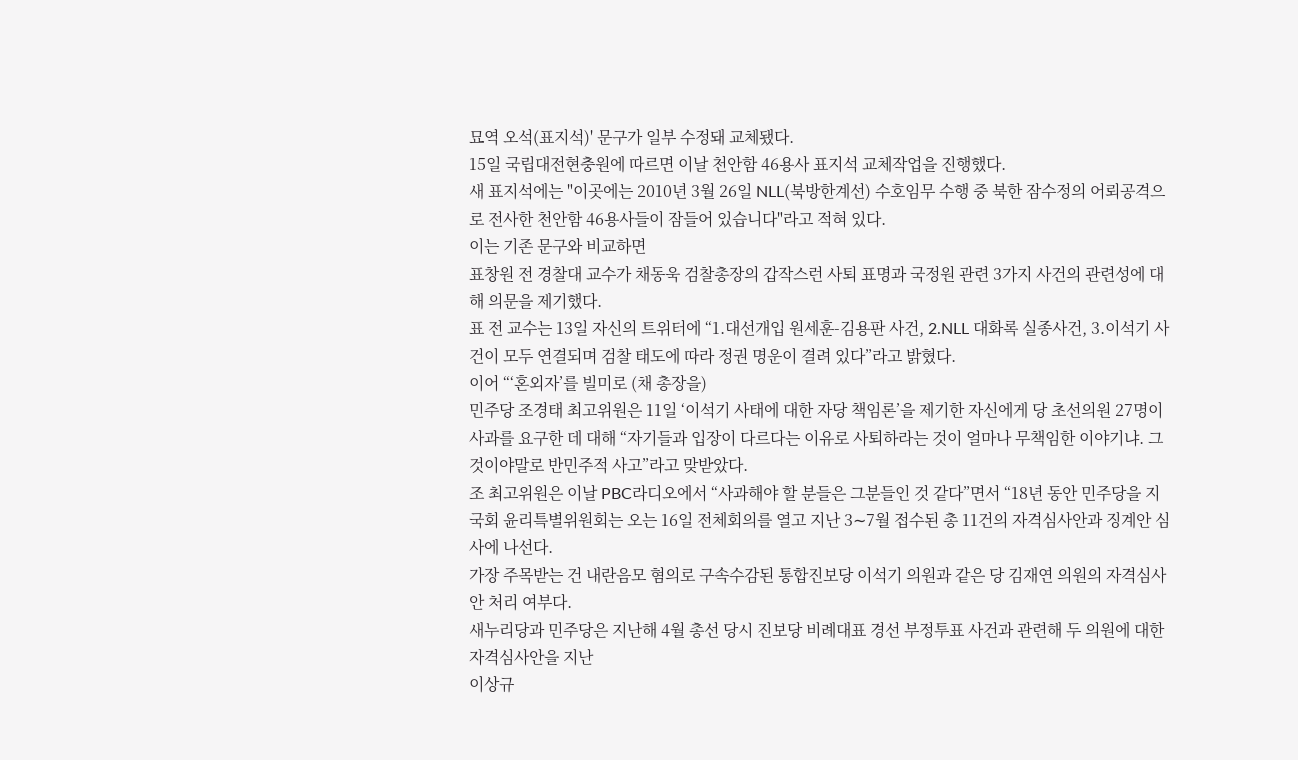묘역 오석(표지석)' 문구가 일부 수정돼 교체됐다.
15일 국립대전현충원에 따르면 이날 천안함 46용사 표지석 교체작업을 진행했다.
새 표지석에는 "이곳에는 2010년 3월 26일 NLL(북방한계선) 수호임무 수행 중 북한 잠수정의 어뢰공격으로 전사한 천안함 46용사들이 잠들어 있습니다"라고 적혀 있다.
이는 기존 문구와 비교하면
표창원 전 경찰대 교수가 채동욱 검찰총장의 갑작스런 사퇴 표명과 국정원 관련 3가지 사건의 관련성에 대해 의문을 제기했다.
표 전 교수는 13일 자신의 트위터에 “1.대선개입 원세훈-김용판 사건, 2.NLL 대화록 실종사건, 3.이석기 사건이 모두 연결되며 검찰 태도에 따라 정권 명운이 결려 있다”라고 밝혔다.
이어 “‘혼외자’를 빌미로 (채 총장을)
민주당 조경태 최고위원은 11일 ‘이석기 사태에 대한 자당 책임론’을 제기한 자신에게 당 초선의원 27명이 사과를 요구한 데 대해 “자기들과 입장이 다르다는 이유로 사퇴하라는 것이 얼마나 무책임한 이야기냐. 그것이야말로 반민주적 사고”라고 맞받았다.
조 최고위원은 이날 PBC라디오에서 “사과해야 할 분들은 그분들인 것 같다”면서 “18년 동안 민주당을 지
국회 윤리특별위원회는 오는 16일 전체회의를 열고 지난 3∼7월 접수된 총 11건의 자격심사안과 징계안 심사에 나선다.
가장 주목받는 건 내란음모 혐의로 구속수감된 통합진보당 이석기 의원과 같은 당 김재연 의원의 자격심사안 처리 여부다.
새누리당과 민주당은 지난해 4월 총선 당시 진보당 비례대표 경선 부정투표 사건과 관련해 두 의원에 대한 자격심사안을 지난
이상규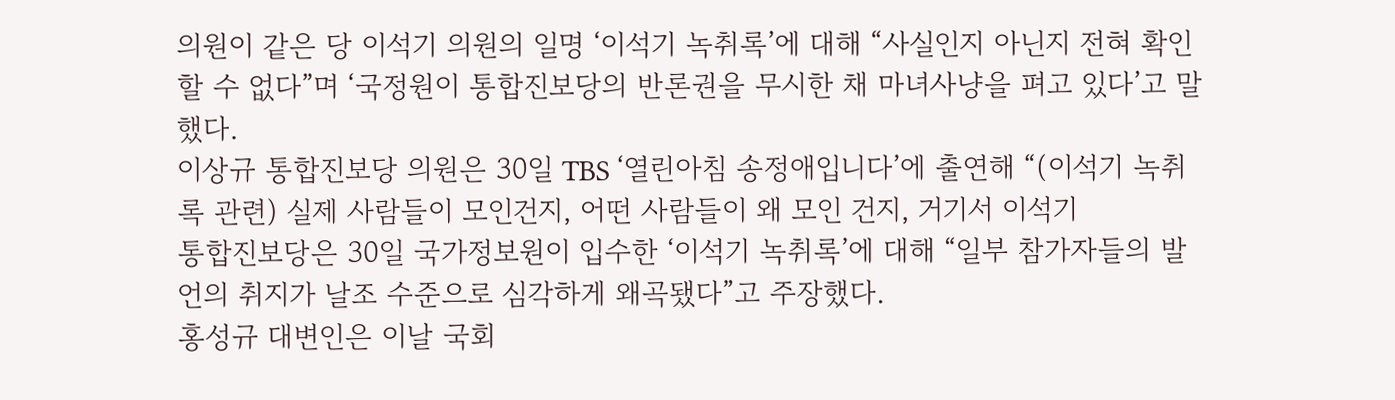의원이 같은 당 이석기 의원의 일명 ‘이석기 녹취록’에 대해 “사실인지 아닌지 전혀 확인할 수 없다”며 ‘국정원이 통합진보당의 반론권을 무시한 채 마녀사냥을 펴고 있다’고 말했다.
이상규 통합진보당 의원은 30일 TBS ‘열린아침 송정애입니다’에 출연해 “(이석기 녹취록 관련) 실제 사람들이 모인건지, 어떤 사람들이 왜 모인 건지, 거기서 이석기
통합진보당은 30일 국가정보원이 입수한 ‘이석기 녹취록’에 대해 “일부 참가자들의 발언의 취지가 날조 수준으로 심각하게 왜곡됐다”고 주장했다.
홍성규 대변인은 이날 국회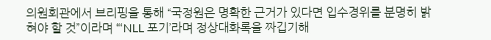의원회관에서 브리핑을 통해 “국정원은 명확한 근거가 있다면 입수경위를 분명히 밝혀야 할 것”이라며 “‘NLL 포기’라며 정상대화록을 짜깁기해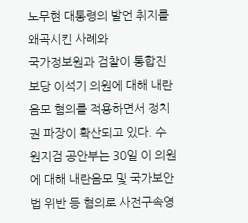노무현 대통령의 발언 취지를 왜곡시킨 사례와
국가정보원과 검찰이 통합진보당 이석기 의원에 대해 내란 음모 혐의를 적용하면서 정치권 파장이 확산되고 있다. 수원지검 공안부는 30일 이 의원에 대해 내란음모 및 국가보안법 위반 등 혐의로 사전구속영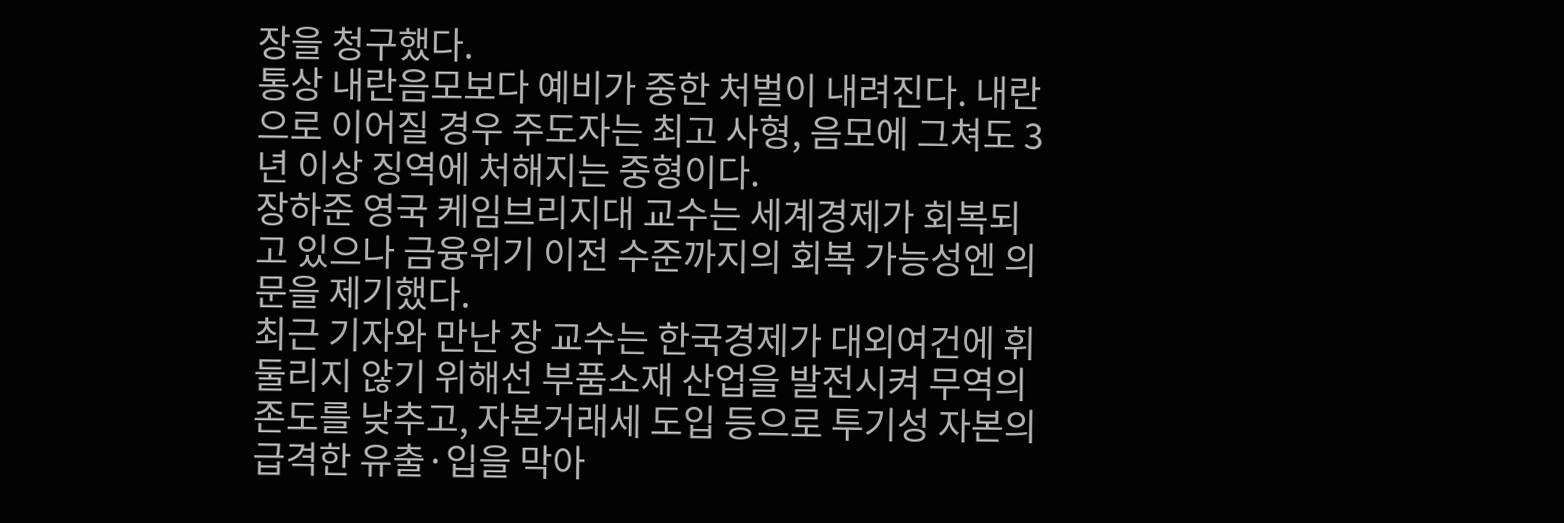장을 청구했다.
통상 내란음모보다 예비가 중한 처벌이 내려진다. 내란으로 이어질 경우 주도자는 최고 사형, 음모에 그쳐도 3년 이상 징역에 처해지는 중형이다.
장하준 영국 케임브리지대 교수는 세계경제가 회복되고 있으나 금융위기 이전 수준까지의 회복 가능성엔 의문을 제기했다.
최근 기자와 만난 장 교수는 한국경제가 대외여건에 휘둘리지 않기 위해선 부품소재 산업을 발전시켜 무역의존도를 낮추고, 자본거래세 도입 등으로 투기성 자본의 급격한 유출·입을 막아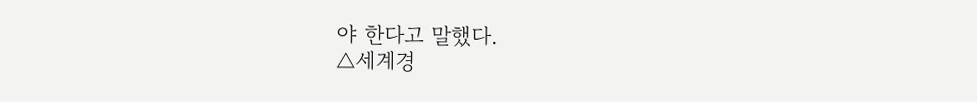야 한다고 말했다.
△세계경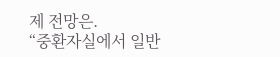제 전망은.
“중환자실에서 일반